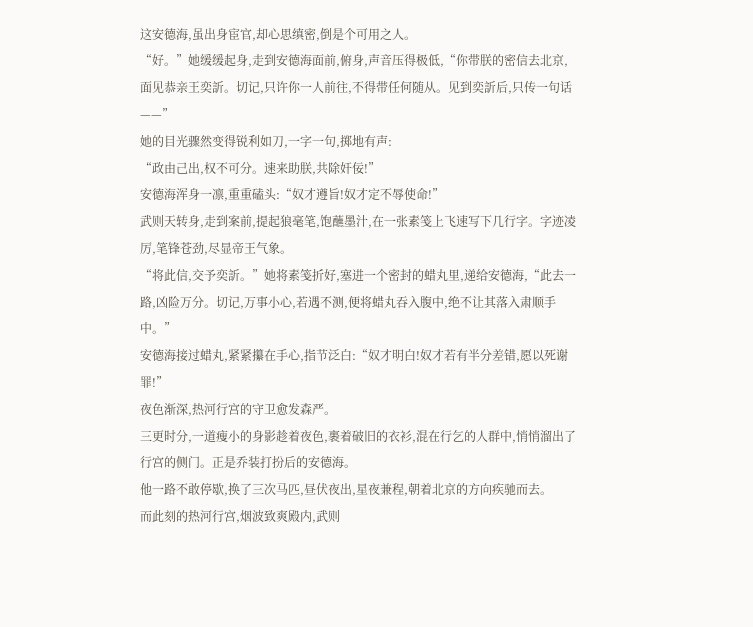这安德海,虽出身宦官,却心思缜密,倒是个可用之人。
“好。”她缓缓起身,走到安德海面前,俯身,声音压得极低,“你带朕的密信去北京,面见恭亲王奕訢。切记,只许你一人前往,不得带任何随从。见到奕訢后,只传一句话——”
她的目光骤然变得锐利如刀,一字一句,掷地有声:
“政由己出,权不可分。速来助朕,共除奸佞!”
安德海浑身一凛,重重磕头:“奴才遵旨!奴才定不辱使命!”
武则天转身,走到案前,提起狼毫笔,饱蘸墨汁,在一张素笺上飞速写下几行字。字迹凌厉,笔锋苍劲,尽显帝王气象。
“将此信,交予奕訢。”她将素笺折好,塞进一个密封的蜡丸里,递给安德海,“此去一路,凶险万分。切记,万事小心,若遇不测,便将蜡丸吞入腹中,绝不让其落入肃顺手中。”
安德海接过蜡丸,紧紧攥在手心,指节泛白:“奴才明白!奴才若有半分差错,愿以死谢罪!”
夜色渐深,热河行宫的守卫愈发森严。
三更时分,一道瘦小的身影趁着夜色,裹着破旧的衣衫,混在行乞的人群中,悄悄溜出了行宫的侧门。正是乔装打扮后的安德海。
他一路不敢停歇,换了三次马匹,昼伏夜出,星夜兼程,朝着北京的方向疾驰而去。
而此刻的热河行宫,烟波致爽殿内,武则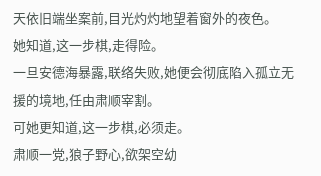天依旧端坐案前,目光灼灼地望着窗外的夜色。
她知道,这一步棋,走得险。
一旦安德海暴露,联络失败,她便会彻底陷入孤立无援的境地,任由肃顺宰割。
可她更知道,这一步棋,必须走。
肃顺一党,狼子野心,欲架空幼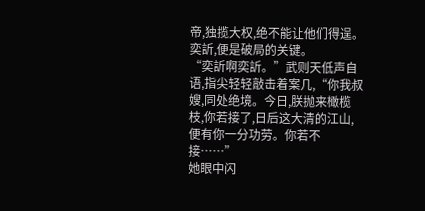帝,独揽大权,绝不能让他们得逞。
奕訢,便是破局的关键。
“奕訢啊奕訢。”武则天低声自语,指尖轻轻敲击着案几,“你我叔嫂,同处绝境。今日,朕抛来橄榄枝,你若接了,日后这大清的江山,便有你一分功劳。你若不接……”
她眼中闪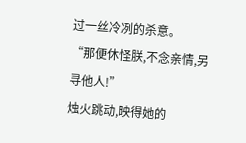过一丝冷冽的杀意。
“那便休怪朕,不念亲情,另寻他人!”
烛火跳动,映得她的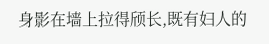身影在墙上拉得颀长,既有妇人的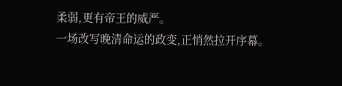柔弱,更有帝王的威严。
一场改写晚清命运的政变,正悄然拉开序幕。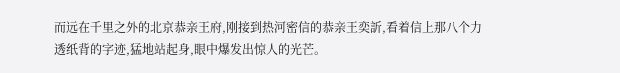而远在千里之外的北京恭亲王府,刚接到热河密信的恭亲王奕訢,看着信上那八个力透纸背的字迹,猛地站起身,眼中爆发出惊人的光芒。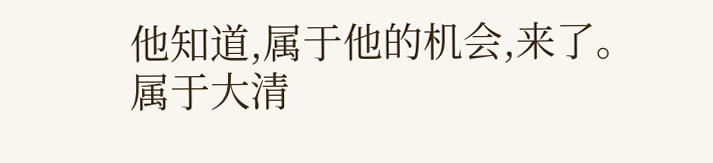他知道,属于他的机会,来了。
属于大清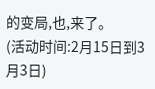的变局,也,来了。
(活动时间:2月15日到3月3日)